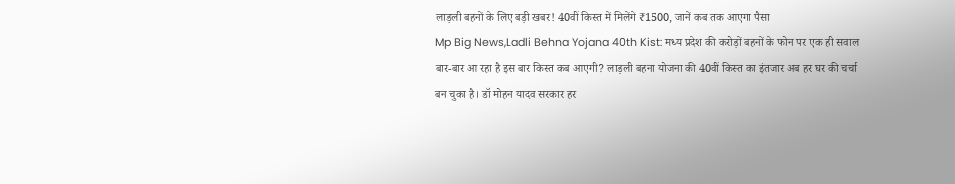लाड़ली बहनों के लिए बड़ी खबर! 40वीं किस्त में मिलेंगे ₹1500, जानें कब तक आएगा पैसा
Mp Big News,Ladli Behna Yojana 40th Kist: मध्य प्रदेश की करोड़ों बहनों के फोन पर एक ही सवाल बार-बार आ रहा है इस बार किस्त कब आएगी? लाड़ली बहना योजना की 40वीं किस्त का इंतजार अब हर घर की चर्चा बन चुका है। डॉ मोहन यादव सरकार हर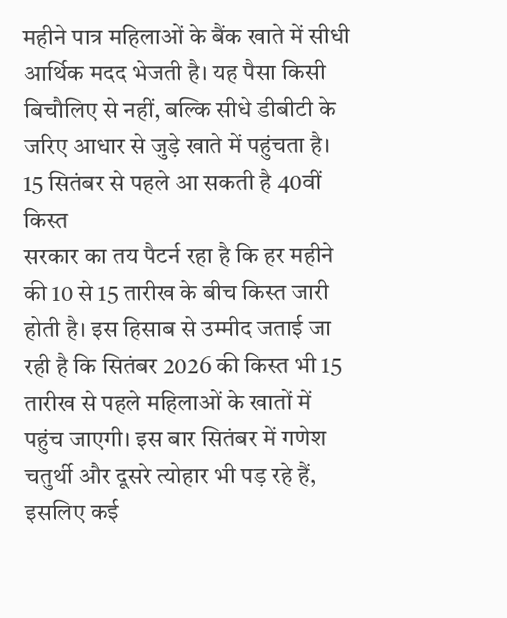महीने पात्र महिलाओं के बैंक खाते में सीधी आर्थिक मदद भेजती है। यह पैसा किसी बिचौलिए से नहीं, बल्कि सीधे डीबीटी के जरिए आधार से जुड़े खाते में पहुंचता है।
15 सितंबर से पहले आ सकती है 40वीं किस्त
सरकार का तय पैटर्न रहा है कि हर महीने की 10 से 15 तारीख के बीच किस्त जारी होती है। इस हिसाब से उम्मीद जताई जा रही है कि सितंबर 2026 की किस्त भी 15 तारीख से पहले महिलाओं के खातों में पहुंच जाएगी। इस बार सितंबर में गणेश चतुर्थी और दूसरे त्योहार भी पड़ रहे हैं, इसलिए कई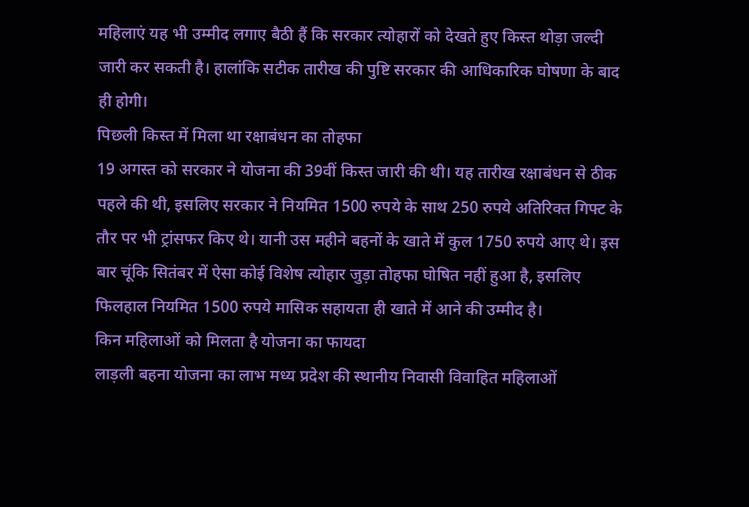महिलाएं यह भी उम्मीद लगाए बैठी हैं कि सरकार त्योहारों को देखते हुए किस्त थोड़ा जल्दी जारी कर सकती है। हालांकि सटीक तारीख की पुष्टि सरकार की आधिकारिक घोषणा के बाद ही होगी।
पिछली किस्त में मिला था रक्षाबंधन का तोहफा
19 अगस्त को सरकार ने योजना की 39वीं किस्त जारी की थी। यह तारीख रक्षाबंधन से ठीक पहले की थी, इसलिए सरकार ने नियमित 1500 रुपये के साथ 250 रुपये अतिरिक्त गिफ्ट के तौर पर भी ट्रांसफर किए थे। यानी उस महीने बहनों के खाते में कुल 1750 रुपये आए थे। इस बार चूंकि सितंबर में ऐसा कोई विशेष त्योहार जुड़ा तोहफा घोषित नहीं हुआ है, इसलिए फिलहाल नियमित 1500 रुपये मासिक सहायता ही खाते में आने की उम्मीद है।
किन महिलाओं को मिलता है योजना का फायदा
लाड़ली बहना योजना का लाभ मध्य प्रदेश की स्थानीय निवासी विवाहित महिलाओं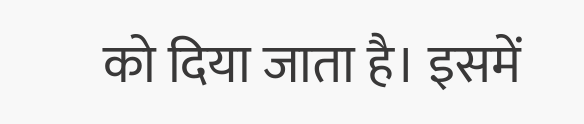को दिया जाता है। इसमें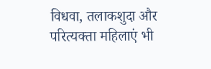विधवा, तलाकशुदा और परित्यक्ता महिलाएं भी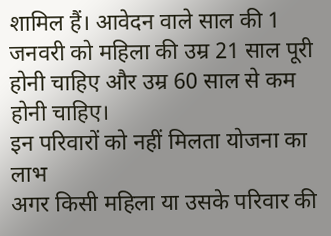शामिल हैं। आवेदन वाले साल की 1 जनवरी को महिला की उम्र 21 साल पूरी होनी चाहिए और उम्र 60 साल से कम होनी चाहिए।
इन परिवारों को नहीं मिलता योजना का लाभ
अगर किसी महिला या उसके परिवार की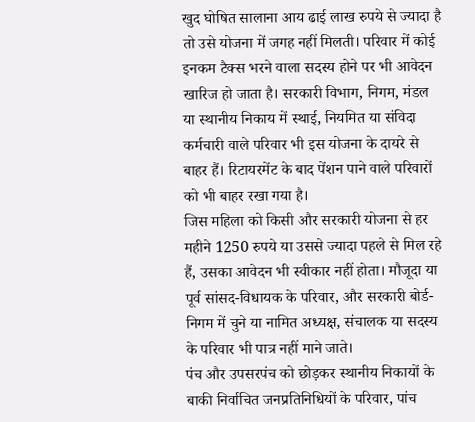खुद घोषित सालाना आय ढाई लाख रुपये से ज्यादा है तो उसे योजना में जगह नहीं मिलती। परिवार में कोई इनकम टैक्स भरने वाला सदस्य होने पर भी आवेदन खारिज हो जाता है। सरकारी विभाग, निगम, मंडल या स्थानीय निकाय में स्थाई, नियमित या संविदा कर्मचारी वाले परिवार भी इस योजना के दायरे से बाहर हैं। रिटायरमेंट के बाद पेंशन पाने वाले परिवारों को भी बाहर रखा गया है।
जिस महिला को किसी और सरकारी योजना से हर महीने 1250 रुपये या उससे ज्यादा पहले से मिल रहे हैं, उसका आवेदन भी स्वीकार नहीं होता। मौजूदा या पूर्व सांसद-विधायक के परिवार, और सरकारी बोर्ड-निगम में चुने या नामित अध्यक्ष, संचालक या सदस्य के परिवार भी पात्र नहीं माने जाते।
पंच और उपसरपंच को छोड़कर स्थानीय निकायों के बाकी निर्वाचित जनप्रतिनिधियों के परिवार, पांच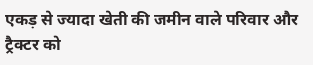एकड़ से ज्यादा खेती की जमीन वाले परिवार और ट्रैक्टर को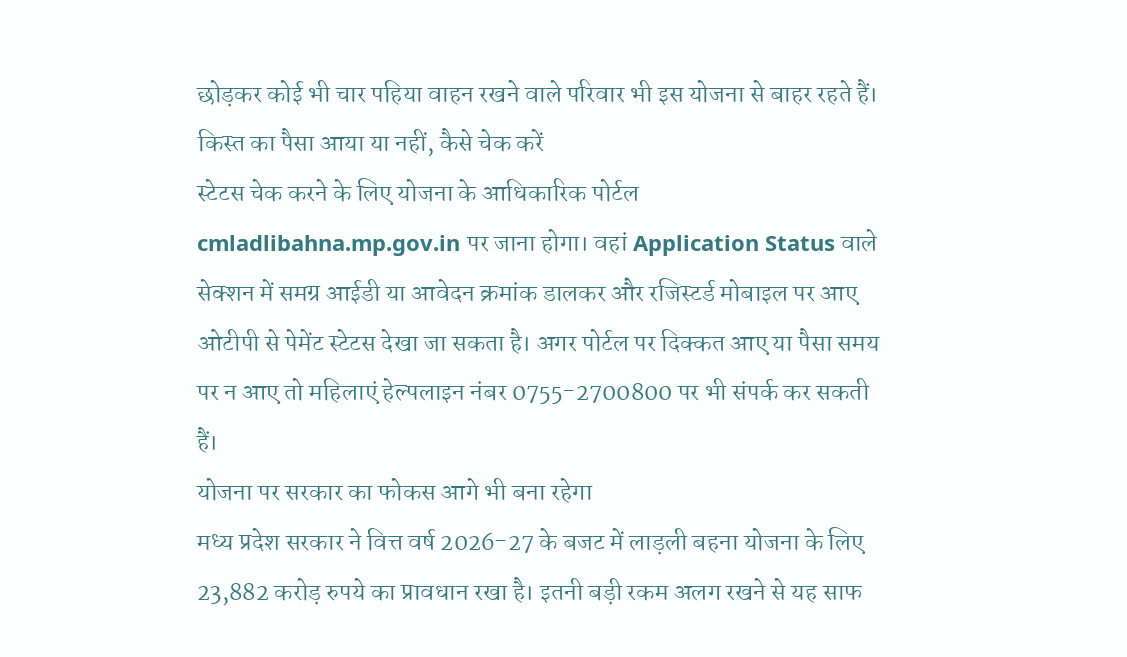छोड़कर कोई भी चार पहिया वाहन रखने वाले परिवार भी इस योजना से बाहर रहते हैं।
किस्त का पैसा आया या नहीं, कैसे चेक करें
स्टेटस चेक करने के लिए योजना के आधिकारिक पोर्टल cmladlibahna.mp.gov.in पर जाना होगा। वहां Application Status वाले सेक्शन में समग्र आईडी या आवेदन क्रमांक डालकर और रजिस्टर्ड मोबाइल पर आए ओटीपी से पेमेंट स्टेटस देखा जा सकता है। अगर पोर्टल पर दिक्कत आए या पैसा समय पर न आए तो महिलाएं हेल्पलाइन नंबर 0755-2700800 पर भी संपर्क कर सकती हैं।
योजना पर सरकार का फोकस आगे भी बना रहेगा
मध्य प्रदेश सरकार ने वित्त वर्ष 2026-27 के बजट में लाड़ली बहना योजना के लिए 23,882 करोड़ रुपये का प्रावधान रखा है। इतनी बड़ी रकम अलग रखने से यह साफ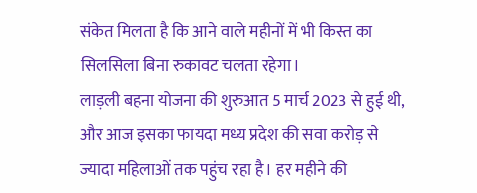संकेत मिलता है कि आने वाले महीनों में भी किस्त का सिलसिला बिना रुकावट चलता रहेगा।
लाड़ली बहना योजना की शुरुआत 5 मार्च 2023 से हुई थी, और आज इसका फायदा मध्य प्रदेश की सवा करोड़ से ज्यादा महिलाओं तक पहुंच रहा है। हर महीने की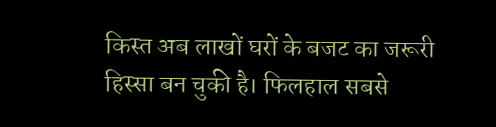किस्त अब लाखों घरों के बजट का जरूरी हिस्सा बन चुकी है। फिलहाल सबसे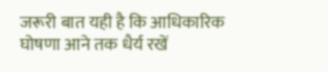जरूरी बात यही है कि आधिकारिक घोषणा आने तक धैर्य रखें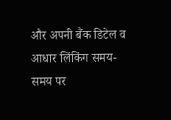और अपनी बैंक डिटेल व आधार लिंकिंग समय-समय पर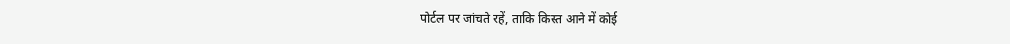पोर्टल पर जांचते रहें, ताकि किस्त आने में कोई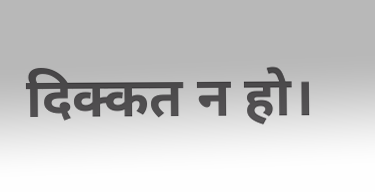दिक्कत न हो।